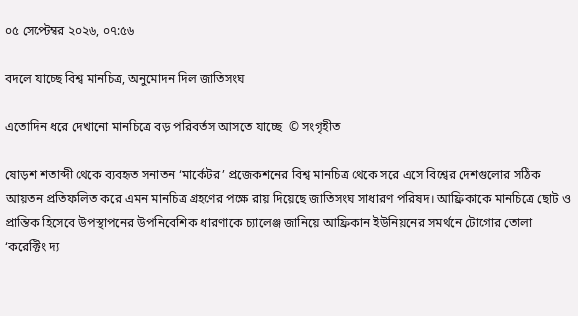০৫ সেপ্টেম্বর ২০২৬, ০৭:৫৬

বদলে যাচ্ছে বিশ্ব মানচিত্র, অনুমোদন দিল জাতিসংঘ

এতোদিন ধরে দেখানো মানচিত্রে বড় পরিবর্তস আসতে যাচ্ছে  © সংগৃহীত

ষোড়শ শতাব্দী থেকে ব্যবহৃত সনাতন ‘মার্কেটর’ প্রজেকশনের বিশ্ব মানচিত্র থেকে সরে এসে বিশ্বের দেশগুলোর সঠিক আয়তন প্রতিফলিত করে এমন মানচিত্র গ্রহণের পক্ষে রায় দিয়েছে জাতিসংঘ সাধারণ পরিষদ। আফ্রিকাকে মানচিত্রে ছোট ও প্রান্তিক হিসেবে উপস্থাপনের উপনিবেশিক ধারণাকে চ্যালেঞ্জ জানিয়ে আফ্রিকান ইউনিয়নের সমর্থনে টোগোর তোলা ‘করেক্টিং দ্য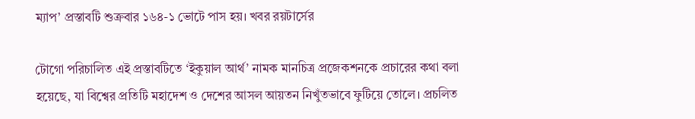ম্যাপ’ প্রস্তাবটি শুক্রবার ১৬৪-১ ভোটে পাস হয়। খবর রয়টার্সের

টোগো পরিচালিত এই প্রস্তাবটিতে ‘ইকুয়াল আর্থ’ নামক মানচিত্র প্রজেকশনকে প্রচারের কথা বলা হয়েছে, যা বিশ্বের প্রতিটি মহাদেশ ও দেশের আসল আয়তন নিখুঁতভাবে ফুটিয়ে তোলে। প্রচলিত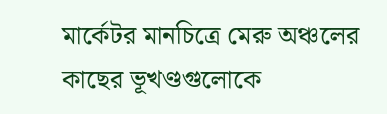মার্কেটর মানচিত্রে মেরু অঞ্চলের কাছের ভূখণ্ডগুলোকে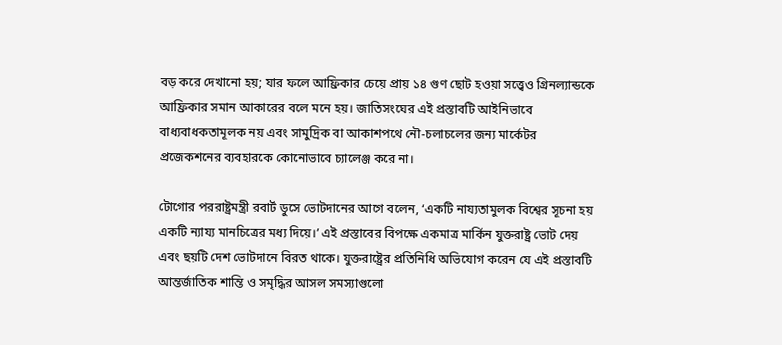বড় করে দেখানো হয়; যার ফলে আফ্রিকার চেয়ে প্রায় ১৪ গুণ ছোট হওয়া সত্ত্বেও গ্রিনল্যান্ডকে আফ্রিকার সমান আকারের বলে মনে হয়। জাতিসংঘের এই প্রস্তাবটি আইনিভাবে বাধ্যবাধকতামূলক নয় এবং সামুদ্রিক বা আকাশপথে নৌ-চলাচলের জন্য মার্কেটর প্রজেকশনের ব্যবহারকে কোনোভাবে চ্যালেঞ্জ করে না।

টোগোর পররাষ্ট্রমন্ত্রী রবার্ট ডুসে ভোটদানের আগে বলেন, ‘একটি নায্যতামুলক বিশ্বের সূচনা হয় একটি ন্যায্য মানচিত্রের মধ্য দিয়ে।’ এই প্রস্তাবের বিপক্ষে একমাত্র মার্কিন যুক্তরাষ্ট্র ভোট দেয় এবং ছয়টি দেশ ভোটদানে বিরত থাকে। যুক্তরাষ্ট্রের প্রতিনিধি অভিযোগ করেন যে এই প্রস্তাবটি আন্তর্জাতিক শান্তি ও সমৃদ্ধির আসল সমস্যাগুলো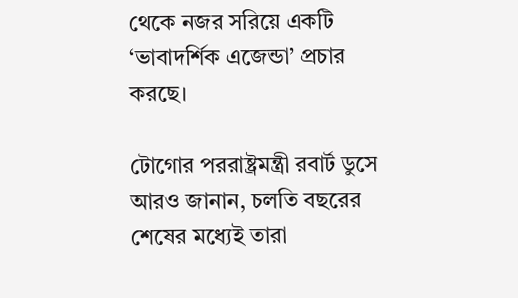থেকে নজর সরিয়ে একটি ‘ভাবাদর্শিক এজেন্ডা’ প্রচার করছে।

টোগোর পররাষ্ট্রমন্ত্রী রবার্ট ডুসে আরও জানান, চলতি বছরের শেষের মধ্যেই তারা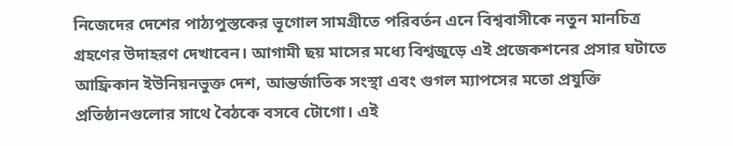নিজেদের দেশের পাঠ্যপুস্তকের ভূগোল সামগ্রীতে পরিবর্তন এনে বিশ্ববাসীকে নতুন মানচিত্র গ্রহণের উদাহরণ দেখাবেন। আগামী ছয় মাসের মধ্যে বিশ্বজুড়ে এই প্রজেকশনের প্রসার ঘটাতে আফ্রিকান ইউনিয়নভুক্ত দেশ, আন্তর্জাতিক সংস্থা এবং গুগল ম্যাপসের মতো প্রযুক্তি প্রতিষ্ঠানগুলোর সাথে বৈঠকে বসবে টোগো। এই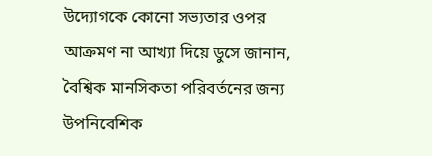উদ্যোগকে কোনো সভ্যতার ওপর আক্রমণ না আখ্যা দিয়ে ডুসে জানান, বৈশ্বিক মানসিকতা পরিবর্তনের জন্য উপনিবেশিক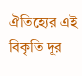ঐতিহ্যের এই বিকৃতি দূর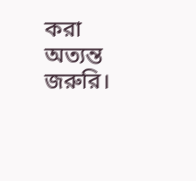করা অত্যন্ত জরুরি।